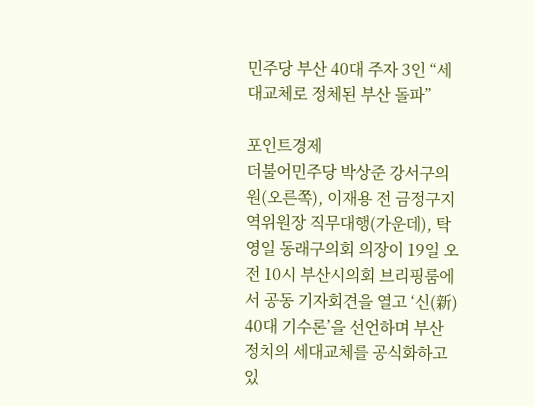민주당 부산 40대 주자 3인 “세대교체로 정체된 부산 돌파”

포인트경제
더불어민주당 박상준 강서구의원(오른쪽), 이재용 전 금정구지역위원장 직무대행(가운데), 탁영일 동래구의회 의장이 19일 오전 10시 부산시의회 브리핑룸에서 공동 기자회견을 열고 ‘신(新) 40대 기수론’을 선언하며 부산 정치의 세대교체를 공식화하고 있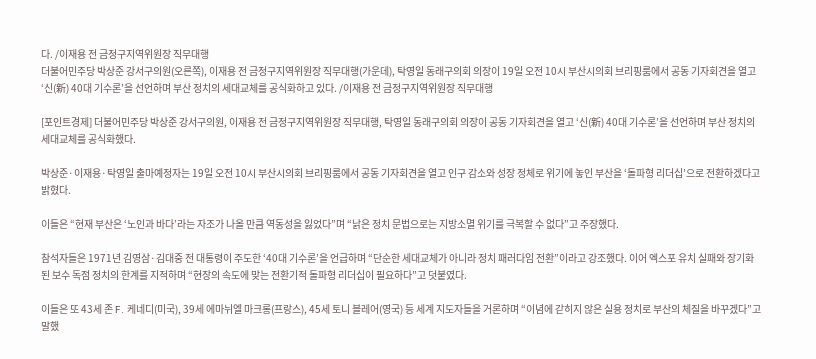다. /이재용 전 금정구지역위원장 직무대행
더불어민주당 박상준 강서구의원(오른쪽), 이재용 전 금정구지역위원장 직무대행(가운데), 탁영일 동래구의회 의장이 19일 오전 10시 부산시의회 브리핑룸에서 공동 기자회견을 열고 ‘신(新) 40대 기수론’을 선언하며 부산 정치의 세대교체를 공식화하고 있다. /이재용 전 금정구지역위원장 직무대행

[포인트경제] 더불어민주당 박상준 강서구의원, 이재용 전 금정구지역위원장 직무대행, 탁영일 동래구의회 의장이 공동 기자회견을 열고 ‘신(新) 40대 기수론’을 선언하며 부산 정치의 세대교체를 공식화했다.

박상준·이재용·탁영일 출마예정자는 19일 오전 10시 부산시의회 브리핑룸에서 공동 기자회견을 열고 인구 감소와 성장 정체로 위기에 놓인 부산을 ‘돌파형 리더십’으로 전환하겠다고 밝혔다.

이들은 “현재 부산은 ‘노인과 바다’라는 자조가 나올 만큼 역동성을 잃었다”며 “낡은 정치 문법으로는 지방소멸 위기를 극복할 수 없다”고 주장했다.

참석자들은 1971년 김영삼·김대중 전 대통령이 주도한 ‘40대 기수론’을 언급하며 “단순한 세대교체가 아니라 정치 패러다임 전환”이라고 강조했다. 이어 엑스포 유치 실패와 장기화된 보수 독점 정치의 한계를 지적하며 “현장의 속도에 맞는 전환기적 돌파형 리더십이 필요하다”고 덧붙였다.

이들은 또 43세 존 F. 케네디(미국), 39세 에마뉘엘 마크롱(프랑스), 45세 토니 블레어(영국) 등 세계 지도자들을 거론하며 “이념에 갇히지 않은 실용 정치로 부산의 체질을 바꾸겠다”고 말했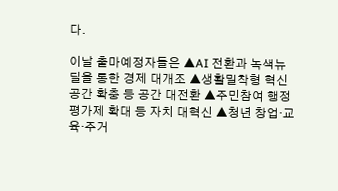다.

이날 출마예정자들은 ▲AI 전환과 녹색뉴딜을 통한 경제 대개조 ▲생활밀착형 혁신공간 확충 등 공간 대전환 ▲주민참여 행정평가제 확대 등 자치 대혁신 ▲청년 창업·교육·주거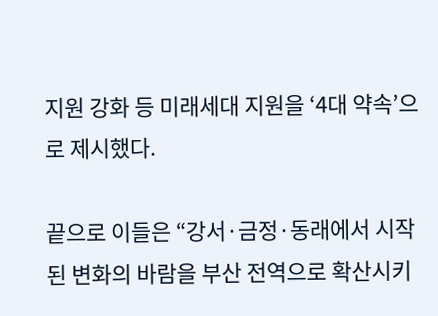지원 강화 등 미래세대 지원을 ‘4대 약속’으로 제시했다.

끝으로 이들은 “강서·금정·동래에서 시작된 변화의 바람을 부산 전역으로 확산시키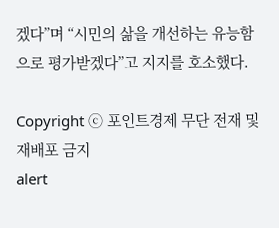겠다”며 “시민의 삶을 개선하는 유능함으로 평가받겠다”고 지지를 호소했다.

Copyright ⓒ 포인트경제 무단 전재 및 재배포 금지
alert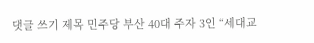댓글 쓰기 제목 민주당 부산 40대 주자 3인 “세대교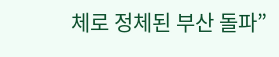체로 정체된 부산 돌파”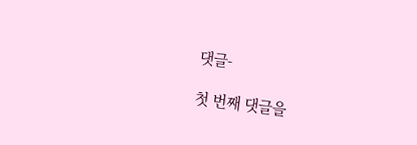댓글-

첫 번째 댓글을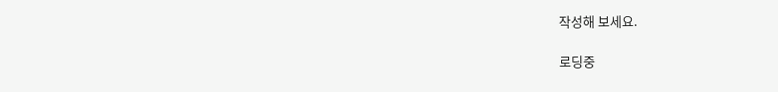작성해 보세요.

로딩중